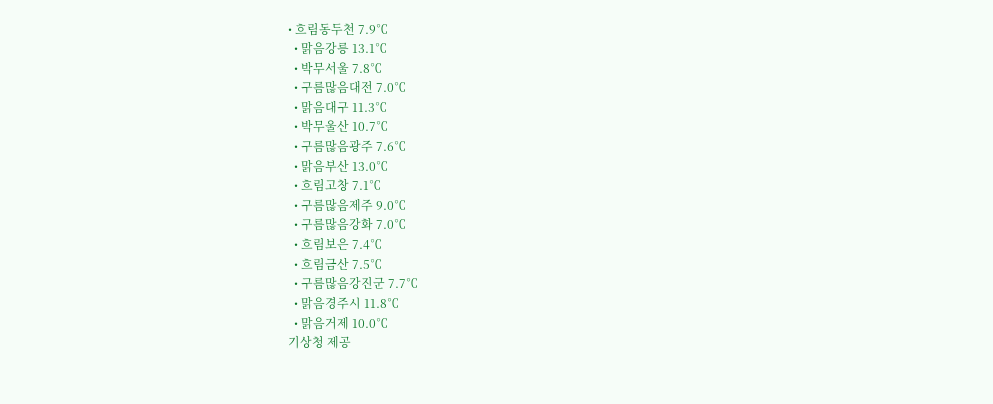• 흐림동두천 7.9℃
  • 맑음강릉 13.1℃
  • 박무서울 7.8℃
  • 구름많음대전 7.0℃
  • 맑음대구 11.3℃
  • 박무울산 10.7℃
  • 구름많음광주 7.6℃
  • 맑음부산 13.0℃
  • 흐림고창 7.1℃
  • 구름많음제주 9.0℃
  • 구름많음강화 7.0℃
  • 흐림보은 7.4℃
  • 흐림금산 7.5℃
  • 구름많음강진군 7.7℃
  • 맑음경주시 11.8℃
  • 맑음거제 10.0℃
기상청 제공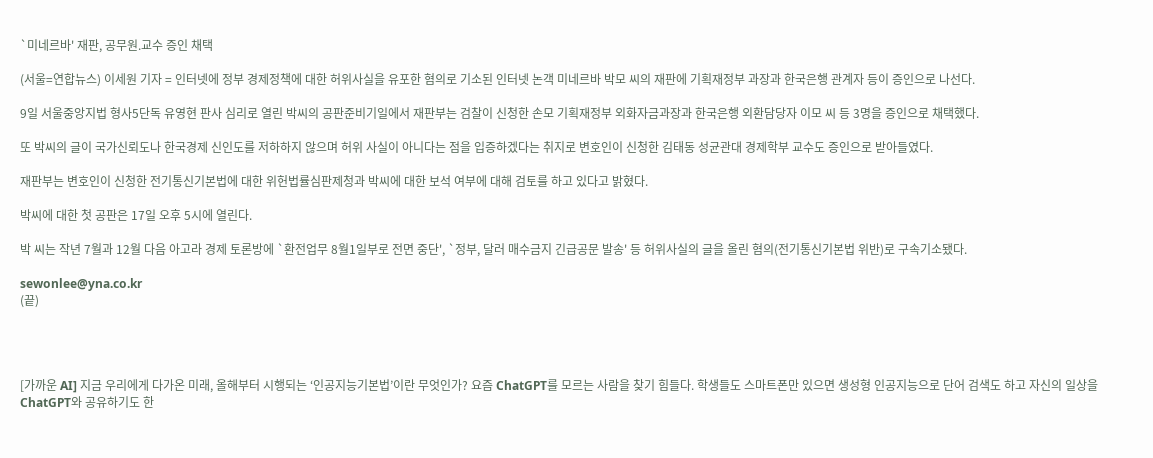`미네르바' 재판, 공무원.교수 증인 채택

(서울=연합뉴스) 이세원 기자 = 인터넷에 정부 경제정책에 대한 허위사실을 유포한 혐의로 기소된 인터넷 논객 미네르바 박모 씨의 재판에 기획재정부 과장과 한국은행 관계자 등이 증인으로 나선다.

9일 서울중앙지법 형사5단독 유영현 판사 심리로 열린 박씨의 공판준비기일에서 재판부는 검찰이 신청한 손모 기획재정부 외화자금과장과 한국은행 외환담당자 이모 씨 등 3명을 증인으로 채택했다.

또 박씨의 글이 국가신뢰도나 한국경제 신인도를 저하하지 않으며 허위 사실이 아니다는 점을 입증하겠다는 취지로 변호인이 신청한 김태동 성균관대 경제학부 교수도 증인으로 받아들였다.

재판부는 변호인이 신청한 전기통신기본법에 대한 위헌법률심판제청과 박씨에 대한 보석 여부에 대해 검토를 하고 있다고 밝혔다.

박씨에 대한 첫 공판은 17일 오후 5시에 열린다.

박 씨는 작년 7월과 12월 다음 아고라 경제 토론방에 `환전업무 8월1일부로 전면 중단', `정부, 달러 매수금지 긴급공문 발송' 등 허위사실의 글을 올린 혐의(전기통신기본법 위반)로 구속기소됐다.

sewonlee@yna.co.kr
(끝)




[가까운 AI] 지금 우리에게 다가온 미래, 올해부터 시행되는 ‘인공지능기본법’이란 무엇인가? 요즘 ChatGPT를 모르는 사람을 찾기 힘들다. 학생들도 스마트폰만 있으면 생성형 인공지능으로 단어 검색도 하고 자신의 일상을 ChatGPT와 공유하기도 한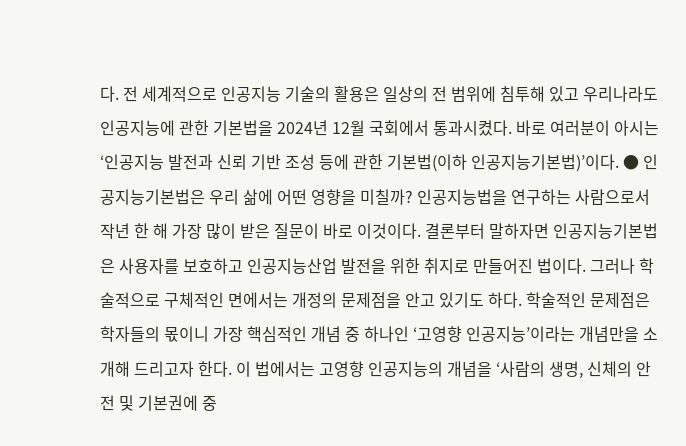다. 전 세계적으로 인공지능 기술의 활용은 일상의 전 범위에 침투해 있고 우리나라도 인공지능에 관한 기본법을 2024년 12월 국회에서 통과시켰다. 바로 여러분이 아시는 ‘인공지능 발전과 신뢰 기반 조성 등에 관한 기본법(이하 인공지능기본법)’이다. ● 인공지능기본법은 우리 삶에 어떤 영향을 미칠까? 인공지능법을 연구하는 사람으로서 작년 한 해 가장 많이 받은 질문이 바로 이것이다. 결론부터 말하자면 인공지능기본법은 사용자를 보호하고 인공지능산업 발전을 위한 취지로 만들어진 법이다. 그러나 학술적으로 구체적인 면에서는 개정의 문제점을 안고 있기도 하다. 학술적인 문제점은 학자들의 몫이니 가장 핵심적인 개념 중 하나인 ‘고영향 인공지능’이라는 개념만을 소개해 드리고자 한다. 이 법에서는 고영향 인공지능의 개념을 ‘사람의 생명, 신체의 안전 및 기본권에 중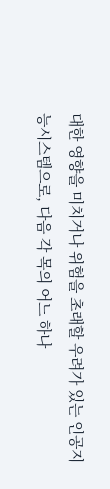대한 영향을 미치거나 위험을 초래할 우려가 있는 인공지능시스템으로, 다음 각 목의 어느 하나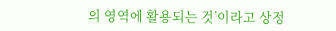의 영역에 활용되는 것’이라고 상정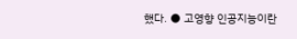했다. ● 고영향 인공지능이란